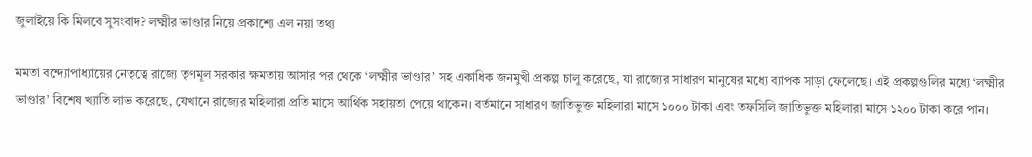জুলাইয়ে কি মিলবে সুসংবাদ? লক্ষ্মীর ভাণ্ডার নিয়ে প্রকাশ্যে এল নয়া তথ্য

মমতা বন্দ্যোপাধ্যায়ের নেতৃত্বে রাজ্যে তৃণমূল সরকার ক্ষমতায় আসার পর থেকে ‘লক্ষ্মীর ভাণ্ডার’ সহ একাধিক জনমুখী প্রকল্প চালু করেছে, যা রাজ্যের সাধারণ মানুষের মধ্যে ব্যাপক সাড়া ফেলেছে। এই প্রকল্পগুলির মধ্যে ‘লক্ষ্মীর ভাণ্ডার’ বিশেষ খ্যাতি লাভ করেছে, যেখানে রাজ্যের মহিলারা প্রতি মাসে আর্থিক সহায়তা পেয়ে থাকেন। বর্তমানে সাধারণ জাতিভুক্ত মহিলারা মাসে ১০০০ টাকা এবং তফসিলি জাতিভুক্ত মহিলারা মাসে ১২০০ টাকা করে পান।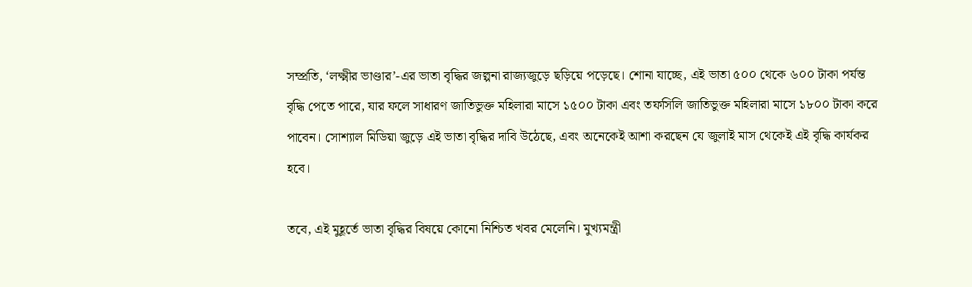সম্প্রতি, ‘লক্ষ্মীর ভাণ্ডার’-এর ভাতা বৃদ্ধির জল্পনা রাজ্যজুড়ে ছড়িয়ে পড়েছে। শোনা যাচ্ছে, এই ভাতা ৫০০ থেকে ৬০০ টাকা পর্যন্ত বৃদ্ধি পেতে পারে, যার ফলে সাধারণ জাতিভুক্ত মহিলারা মাসে ১৫০০ টাকা এবং তফসিলি জাতিভুক্ত মহিলারা মাসে ১৮০০ টাকা করে পাবেন। সোশ্যাল মিডিয়া জুড়ে এই ভাতা বৃদ্ধির দাবি উঠেছে, এবং অনেকেই আশা করছেন যে জুলাই মাস থেকেই এই বৃদ্ধি কার্যকর হবে।

তবে, এই মুহূর্তে ভাতা বৃদ্ধির বিষয়ে কোনো নিশ্চিত খবর মেলেনি। মুখ্যমন্ত্রী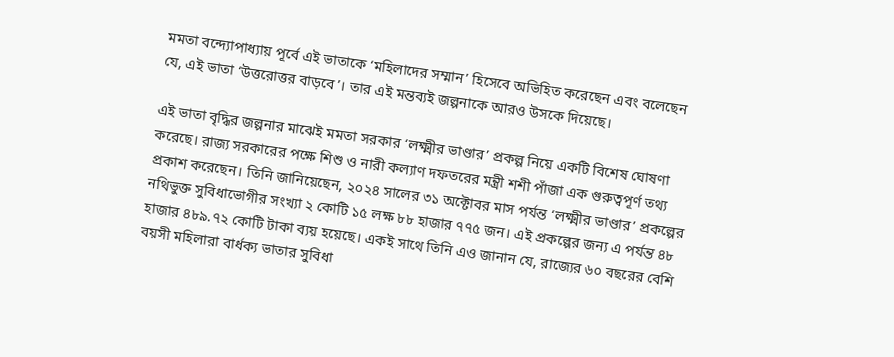মমতা বন্দ্যোপাধ্যায় পূর্বে এই ভাতাকে ‘মহিলাদের সম্মান’ হিসেবে অভিহিত করেছেন এবং বলেছেন যে, এই ভাতা ‘উত্তরোত্তর বাড়বে’। তার এই মন্তব্যই জল্পনাকে আরও উসকে দিয়েছে।

এই ভাতা বৃদ্ধির জল্পনার মাঝেই মমতা সরকার ‘লক্ষ্মীর ভাণ্ডার’ প্রকল্প নিয়ে একটি বিশেষ ঘোষণা করেছে। রাজ্য সরকারের পক্ষে শিশু ও নারী কল্যাণ দফতরের মন্ত্রী শশী পাঁজা এক গুরুত্বপূর্ণ তথ্য প্রকাশ করেছেন। তিনি জানিয়েছেন, ২০২৪ সালের ৩১ অক্টোবর মাস পর্যন্ত ‘লক্ষ্মীর ভাণ্ডার’ প্রকল্পের নথিভুক্ত সুবিধাভোগীর সংখ্যা ২ কোটি ১৫ লক্ষ ৮৮ হাজার ৭৭৫ জন। এই প্রকল্পের জন্য এ পর্যন্ত ৪৮ হাজার ৪৮৯.৭২ কোটি টাকা ব্যয় হয়েছে। একই সাথে তিনি এও জানান যে, রাজ্যের ৬০ বছরের বেশি বয়সী মহিলারা বার্ধক্য ভাতার সুবিধা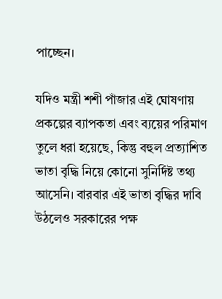পাচ্ছেন।

যদিও মন্ত্রী শশী পাঁজার এই ঘোষণায় প্রকল্পের ব্যাপকতা এবং ব্যয়ের পরিমাণ তুলে ধরা হয়েছে, কিন্তু বহুল প্রত্যাশিত ভাতা বৃদ্ধি নিয়ে কোনো সুনির্দিষ্ট তথ্য আসেনি। বারবার এই ভাতা বৃদ্ধির দাবি উঠলেও সরকারের পক্ষ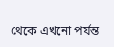থেকে এখনো পর্যন্ত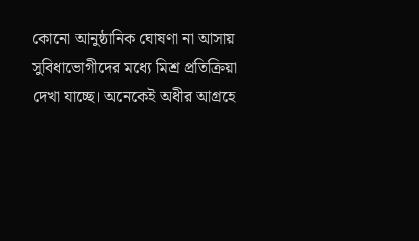কোনো আনুষ্ঠানিক ঘোষণা না আসায় সুবিধাভোগীদের মধ্যে মিশ্র প্রতিক্রিয়া দেখা যাচ্ছে। অনেকেই অধীর আগ্রহে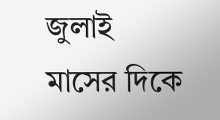জুলাই মাসের দিকে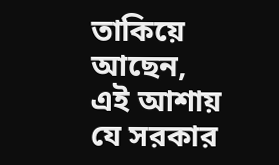তাকিয়ে আছেন, এই আশায় যে সরকার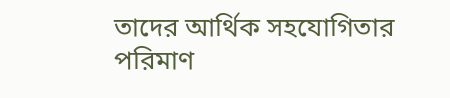তাদের আর্থিক সহযোগিতার পরিমাণ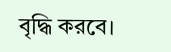বৃদ্ধি করবে।